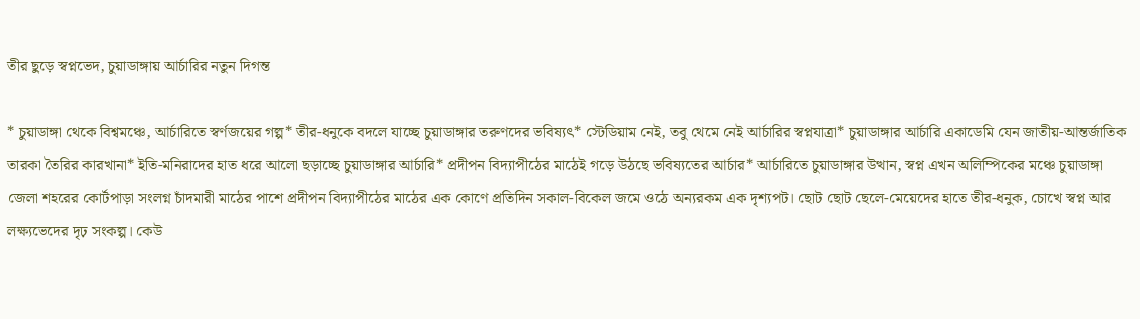তীর ছুড়ে স্বপ্নভেদ, চুয়াডাঙ্গায় আর্চারির নতুন দিগন্ত

* চুয়াডাঙ্গা থেকে বিশ্বমঞ্চে, আর্চারিতে স্বর্ণজয়ের গল্প* তীর-ধনুকে বদলে যাচ্ছে চুয়াডাঙ্গার তরুণদের ভবিষ্যৎ* স্টেডিয়াম নেই, তবু থেমে নেই আর্চারির স্বপ্নযাত্রা* চুয়াডাঙ্গার আর্চারি একাডেমি যেন জাতীয়-আন্তর্জাতিক তারকা তৈরির কারখানা* ইতি-মনিরাদের হাত ধরে আলো ছড়াচ্ছে চুয়াডাঙ্গার আর্চারি* প্রদীপন বিদ্যাপীঠের মাঠেই গড়ে উঠছে ভবিষ্যতের আর্চার* আর্চারিতে চুয়াডাঙ্গার উত্থান, স্বপ্ন এখন অলিম্পিকের মঞ্চে চুয়াডাঙ্গা জেলা শহরের কোর্টপাড়া সংলগ্ন চাঁদমারী মাঠের পাশে প্রদীপন বিদ্যাপীঠের মাঠের এক কোণে প্রতিদিন সকাল-বিকেল জমে ওঠে অন্যরকম এক দৃশ্যপট। ছোট ছোট ছেলে-মেয়েদের হাতে তীর-ধনুক, চোখে স্বপ্ন আর লক্ষ্যভেদের দৃঢ় সংকল্প। কেউ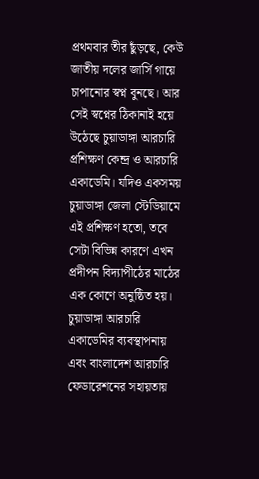প্রথমবার তীর ছুঁড়ছে, কেউ জাতীয় দলের জার্সি গায়ে চাপানোর স্বপ্ন বুনছে। আর সেই স্বপ্নের ঠিকানাই হয়ে উঠেছে চুয়াডাঙ্গা আরচারি প্রশিক্ষণ কেন্দ্র ও আরচারি একাডেমি। যদিও একসময় চুয়াডাঙ্গা জেলা স্টেডিয়ামে এই প্রশিক্ষণ হতো, তবে সেটা বিভিন্ন কারণে এখন প্রদীপন বিদ্যাপীঠের মাঠের এক কোণে অনুষ্ঠিত হয়। চুয়াডাঙ্গা আরচারি একাডেমির ব্যবস্থাপনায় এবং বাংলাদেশ আরচারি ফেডারেশনের সহায়তায়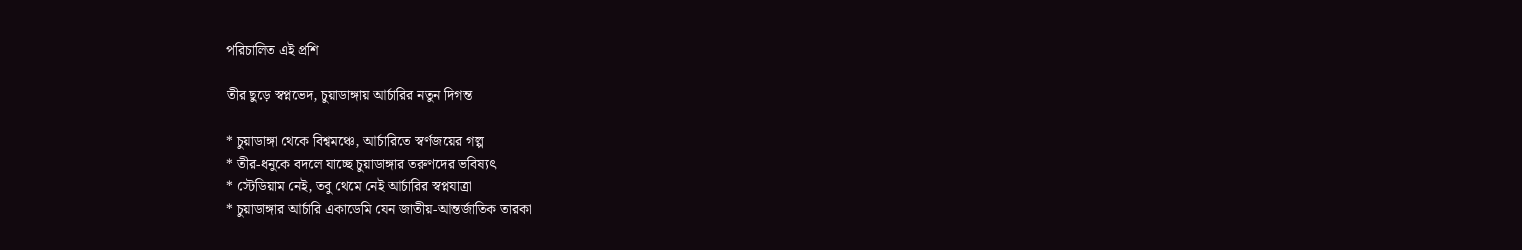পরিচালিত এই প্রশি

তীর ছুড়ে স্বপ্নভেদ, চুয়াডাঙ্গায় আর্চারির নতুন দিগন্ত

* চুয়াডাঙ্গা থেকে বিশ্বমঞ্চে, আর্চারিতে স্বর্ণজয়ের গল্প
* তীর-ধনুকে বদলে যাচ্ছে চুয়াডাঙ্গার তরুণদের ভবিষ্যৎ
* স্টেডিয়াম নেই, তবু থেমে নেই আর্চারির স্বপ্নযাত্রা
* চুয়াডাঙ্গার আর্চারি একাডেমি যেন জাতীয়-আন্তর্জাতিক তারকা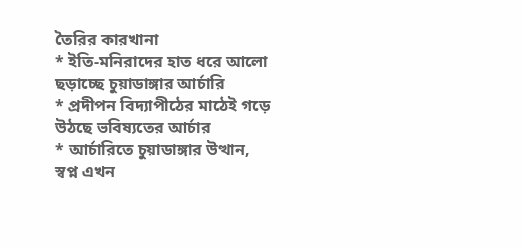তৈরির কারখানা
* ইতি-মনিরাদের হাত ধরে আলো ছড়াচ্ছে চুয়াডাঙ্গার আর্চারি
* প্রদীপন বিদ্যাপীঠের মাঠেই গড়ে উঠছে ভবিষ্যতের আর্চার
* আর্চারিতে চুয়াডাঙ্গার উত্থান, স্বপ্ন এখন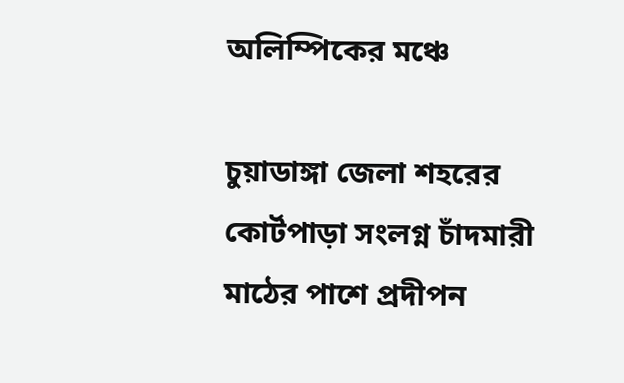অলিম্পিকের মঞ্চে

চুয়াডাঙ্গা জেলা শহরের কোর্টপাড়া সংলগ্ন চাঁদমারী মাঠের পাশে প্রদীপন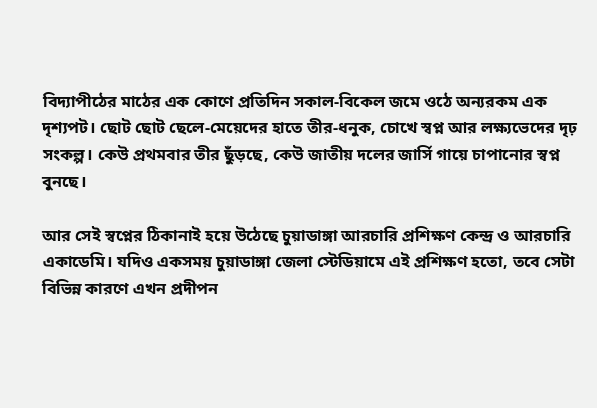বিদ্যাপীঠের মাঠের এক কোণে প্রতিদিন সকাল-বিকেল জমে ওঠে অন্যরকম এক দৃশ্যপট। ছোট ছোট ছেলে-মেয়েদের হাতে তীর-ধনুক, চোখে স্বপ্ন আর লক্ষ্যভেদের দৃঢ় সংকল্প। কেউ প্রথমবার তীর ছুঁড়ছে, কেউ জাতীয় দলের জার্সি গায়ে চাপানোর স্বপ্ন বুনছে।

আর সেই স্বপ্নের ঠিকানাই হয়ে উঠেছে চুয়াডাঙ্গা আরচারি প্রশিক্ষণ কেন্দ্র ও আরচারি একাডেমি। যদিও একসময় চুয়াডাঙ্গা জেলা স্টেডিয়ামে এই প্রশিক্ষণ হতো, তবে সেটা বিভিন্ন কারণে এখন প্রদীপন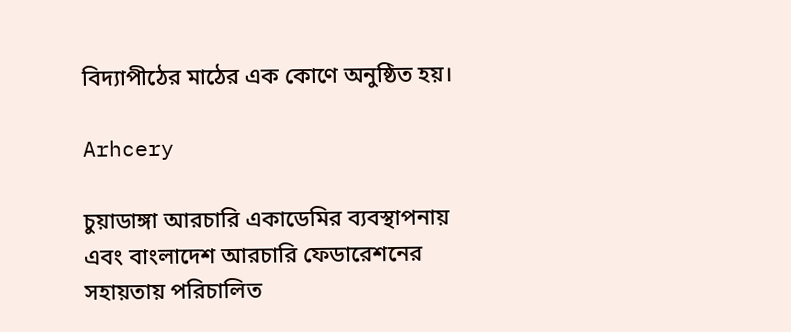বিদ্যাপীঠের মাঠের এক কোণে অনুষ্ঠিত হয়।

Arhcery

চুয়াডাঙ্গা আরচারি একাডেমির ব্যবস্থাপনায় এবং বাংলাদেশ আরচারি ফেডারেশনের সহায়তায় পরিচালিত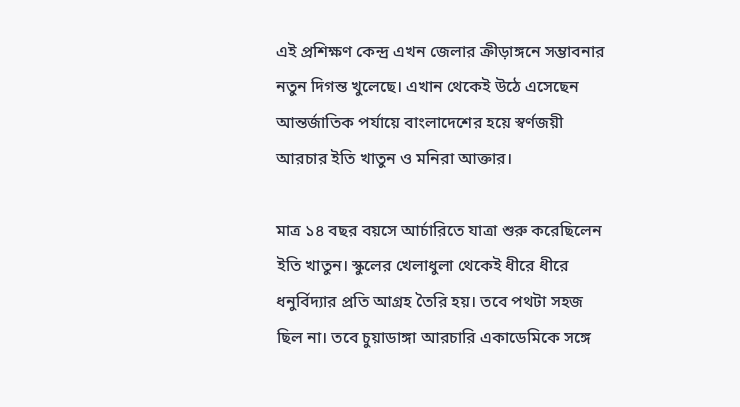এই প্রশিক্ষণ কেন্দ্র এখন জেলার ক্রীড়াঙ্গনে সম্ভাবনার নতুন দিগন্ত খুলেছে। এখান থেকেই উঠে এসেছেন আন্তর্জাতিক পর্যায়ে বাংলাদেশের হয়ে স্বর্ণজয়ী আরচার ইতি খাতুন ও মনিরা আক্তার।

মাত্র ১৪ বছর বয়সে আর্চারিতে যাত্রা শুরু করেছিলেন ইতি খাতুন। স্কুলের খেলাধুলা থেকেই ধীরে ধীরে ধনুর্বিদ্যার প্রতি আগ্রহ তৈরি হয়। তবে পথটা সহজ ছিল না। তবে চুয়াডাঙ্গা আরচারি একাডেমিকে সঙ্গে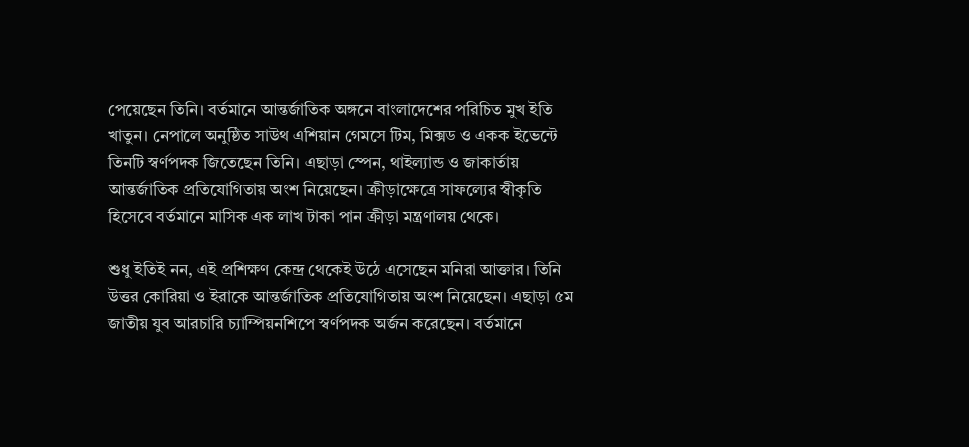পেয়েছেন তিনি। বর্তমানে আন্তর্জাতিক অঙ্গনে বাংলাদেশের পরিচিত মুখ ইতি খাতুন। নেপালে অনুষ্ঠিত সাউথ এশিয়ান গেমসে টিম, মিক্সড ও একক ইভেন্টে তিনটি স্বর্ণপদক জিতেছেন তিনি। এছাড়া স্পেন, থাইল্যান্ড ও জাকার্তায় আন্তর্জাতিক প্রতিযোগিতায় অংশ নিয়েছেন। ক্রীড়াক্ষেত্রে সাফল্যের স্বীকৃতি হিসেবে বর্তমানে মাসিক এক লাখ টাকা পান ক্রীড়া মন্ত্রণালয় থেকে।

শুধু ইতিই নন, এই প্রশিক্ষণ কেন্দ্র থেকেই উঠে এসেছেন মনিরা আক্তার। তিনি উত্তর কোরিয়া ও ইরাকে আন্তর্জাতিক প্রতিযোগিতায় অংশ নিয়েছেন। এছাড়া ৫ম জাতীয় যুব আরচারি চ্যাম্পিয়নশিপে স্বর্ণপদক অর্জন করেছেন। বর্তমানে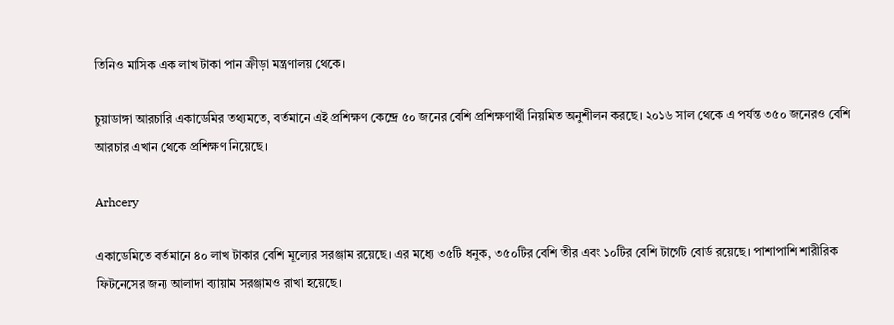তিনিও মাসিক এক লাখ টাকা পান ক্রীড়া মন্ত্রণালয় থেকে।

চুয়াডাঙ্গা আরচারি একাডেমির তথ্যমতে, বর্তমানে এই প্রশিক্ষণ কেন্দ্রে ৫০ জনের বেশি প্রশিক্ষণার্থী নিয়মিত অনুশীলন করছে। ২০১৬ সাল থেকে এ পর্যন্ত ৩৫০ জনেরও বেশি আরচার এখান থেকে প্রশিক্ষণ নিয়েছে।

Arhcery

একাডেমিতে বর্তমানে ৪০ লাখ টাকার বেশি মূল্যের সরঞ্জাম রয়েছে। এর মধ্যে ৩৫টি ধনুক, ৩৫০টির বেশি তীর এবং ১০টির বেশি টার্গেট বোর্ড রয়েছে। পাশাপাশি শারীরিক ফিটনেসের জন্য আলাদা ব্যায়াম সরঞ্জামও রাখা হয়েছে।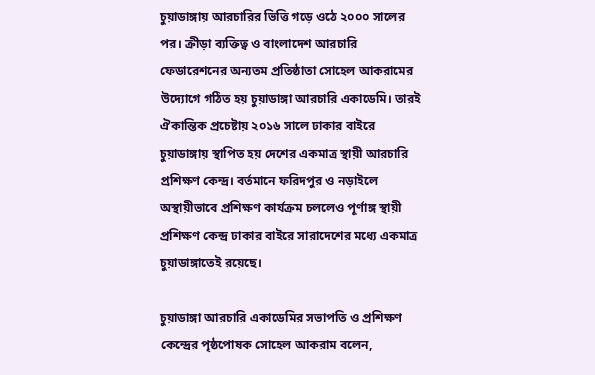চুয়াডাঙ্গায় আরচারির ভিত্তি গড়ে ওঠে ২০০০ সালের পর। ক্রীড়া ব্যক্তিত্ব ও বাংলাদেশ আরচারি ফেডারেশনের অন্যতম প্রতিষ্ঠাতা সোহেল আকরামের উদ্যোগে গঠিত হয় চুয়াডাঙ্গা আরচারি একাডেমি। তারই ঐকান্তিক প্রচেষ্টায় ২০১৬ সালে ঢাকার বাইরে চুয়াডাঙ্গায় স্থাপিত হয় দেশের একমাত্র স্থায়ী আরচারি প্রশিক্ষণ কেন্দ্র। বর্তমানে ফরিদপুর ও নড়াইলে অস্থায়ীভাবে প্রশিক্ষণ কার্যক্রম চললেও পূর্ণাঙ্গ স্থায়ী প্রশিক্ষণ কেন্দ্র ঢাকার বাইরে সারাদেশের মধ্যে একমাত্র চুয়াডাঙ্গাতেই রয়েছে।

চুয়াডাঙ্গা আরচারি একাডেমির সভাপতি ও প্রশিক্ষণ কেন্দ্রের পৃষ্ঠপোষক সোহেল আকরাম বলেন,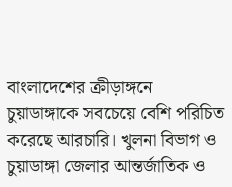বাংলাদেশের ক্রীড়াঙ্গনে চুয়াডাঙ্গাকে সবচেয়ে বেশি পরিচিত করেছে আরচারি। খুলনা বিভাগ ও চুয়াডাঙ্গা জেলার আন্তর্জাতিক ও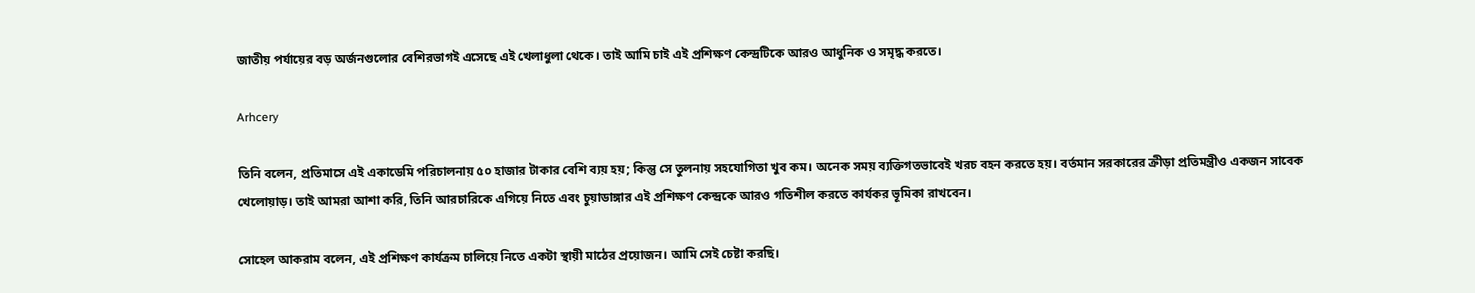জাতীয় পর্যায়ের বড় অর্জনগুলোর বেশিরভাগই এসেছে এই খেলাধুলা থেকে। তাই আমি চাই এই প্রশিক্ষণ কেন্দ্রটিকে আরও আধুনিক ও সমৃদ্ধ করতে।

Arhcery

তিনি বলেন, প্রতিমাসে এই একাডেমি পরিচালনায় ৫০ হাজার টাকার বেশি ব্যয় হয়; কিন্তু সে তুলনায় সহযোগিতা খুব কম। অনেক সময় ব্যক্তিগতভাবেই খরচ বহন করতে হয়। বর্তমান সরকারের ক্রীড়া প্রতিমন্ত্রীও একজন সাবেক খেলোয়াড়। তাই আমরা আশা করি, তিনি আরচারিকে এগিয়ে নিতে এবং চুয়াডাঙ্গার এই প্রশিক্ষণ কেন্দ্রকে আরও গতিশীল করতে কার্যকর ভূমিকা রাখবেন।

সোহেল আকরাম বলেন, এই প্রশিক্ষণ কার্যক্রম চালিয়ে নিতে একটা স্থায়ী মাঠের প্রয়োজন। আমি সেই চেষ্টা করছি।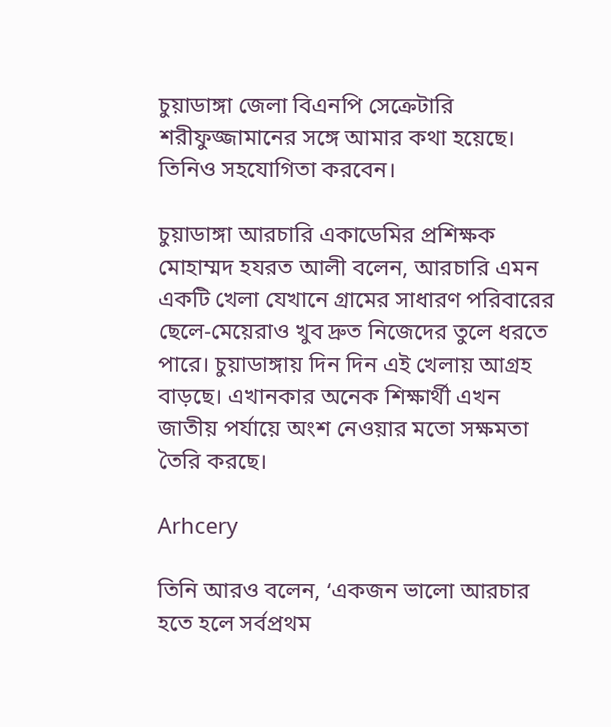চুয়াডাঙ্গা জেলা বিএনপি সেক্রেটারি শরীফুজ্জামানের সঙ্গে আমার কথা হয়েছে। তিনিও সহযোগিতা করবেন।

চুয়াডাঙ্গা আরচারি একাডেমির প্রশিক্ষক মোহাম্মদ হযরত আলী বলেন, আরচারি এমন একটি খেলা যেখানে গ্রামের সাধারণ পরিবারের ছেলে-মেয়েরাও খুব দ্রুত নিজেদের তুলে ধরতে পারে। চুয়াডাঙ্গায় দিন দিন এই খেলায় আগ্রহ বাড়ছে। এখানকার অনেক শিক্ষার্থী এখন জাতীয় পর্যায়ে অংশ নেওয়ার মতো সক্ষমতা তৈরি করছে।

Arhcery

তিনি আরও বলেন, ‘একজন ভালো আরচার হতে হলে সর্বপ্রথম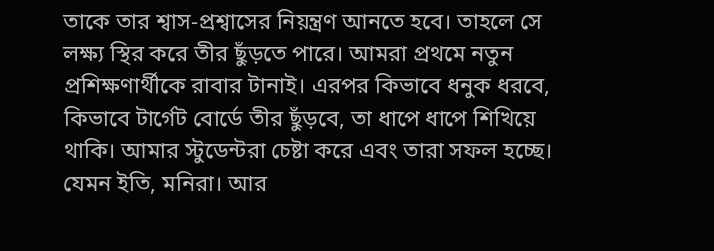তাকে তার শ্বাস-প্রশ্বাসের নিয়ন্ত্রণ আনতে হবে। তাহলে সে লক্ষ্য স্থির করে তীর ছুঁড়তে পারে। আমরা প্রথমে নতুন প্রশিক্ষণার্থীকে রাবার টানাই। এরপর কিভাবে ধনুক ধরবে, কিভাবে টার্গেট বোর্ডে তীর ছুঁড়বে, তা ধাপে ধাপে শিখিয়ে থাকি। আমার স্টুডেন্টরা চেষ্টা করে এবং তারা সফল হচ্ছে। যেমন ইতি, মনিরা। আর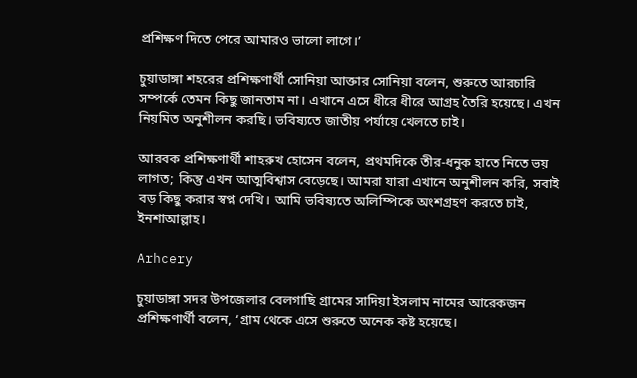প্রশিক্ষণ দিতে পেরে আমারও ভালো লাগে।’

চুয়াডাঙ্গা শহরের প্রশিক্ষণার্থী সোনিয়া আক্তার সোনিয়া বলেন, শুরুতে আরচারি সম্পর্কে তেমন কিছু জানতাম না। এখানে এসে ধীরে ধীরে আগ্রহ তৈরি হয়েছে। এখন নিয়মিত অনুশীলন করছি। ভবিষ্যতে জাতীয় পর্যায়ে খেলতে চাই।

আরবক প্রশিক্ষণার্থী শাহরুখ হোসেন বলেন, প্রথমদিকে তীর-ধনুক হাতে নিতে ভয় লাগত; কিন্তু এখন আত্মবিশ্বাস বেড়েছে। আমরা যারা এখানে অনুশীলন করি, সবাই বড় কিছু করার স্বপ্ন দেখি। আমি ভবিষ্যতে অলিম্পিকে অংশগ্রহণ করতে চাই, ইনশাআল্লাহ।

Arhcery

চুয়াডাঙ্গা সদর উপজেলার বেলগাছি গ্রামের সাদিয়া ইসলাম নামের আরেকজন প্রশিক্ষণার্থী বলেন, ‘গ্রাম থেকে এসে শুরুতে অনেক কষ্ট হয়েছে।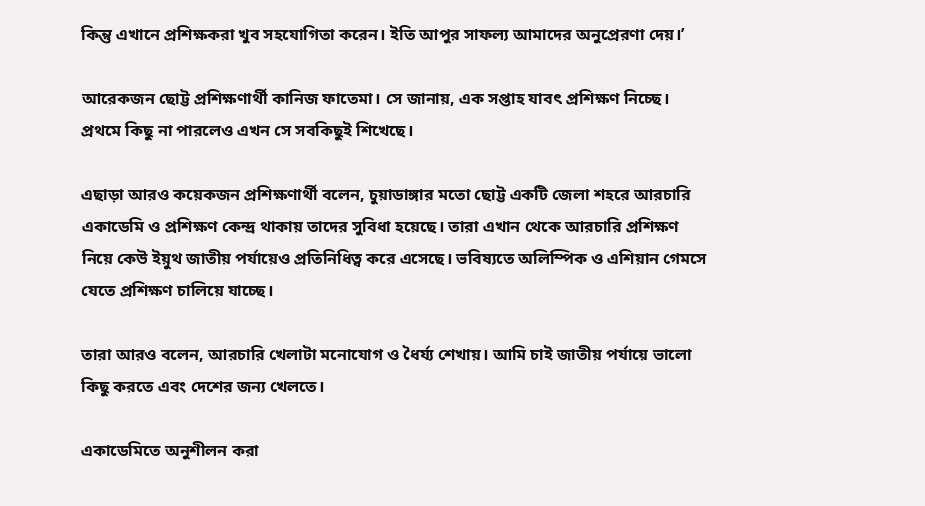কিন্তু এখানে প্রশিক্ষকরা খুব সহযোগিতা করেন। ইতি আপুর সাফল্য আমাদের অনুপ্রেরণা দেয়।’

আরেকজন ছোট্ট প্রশিক্ষণার্থী কানিজ ফাতেমা। সে জানায়, এক সপ্তাহ যাবৎ প্রশিক্ষণ নিচ্ছে। প্রথমে কিছু না পারলেও এখন সে সবকিছুই শিখেছে।

এছাড়া আরও কয়েকজন প্রশিক্ষণার্থী বলেন, চুয়াডাঙ্গার মতো ছোট্ট একটি জেলা শহরে আরচারি একাডেমি ও প্রশিক্ষণ কেন্দ্র থাকায় তাদের সুবিধা হয়েছে। তারা এখান থেকে আরচারি প্রশিক্ষণ নিয়ে কেউ ইয়ুথ জাতীয় পর্যায়েও প্রতিনিধিত্ব করে এসেছে। ভবিষ্যতে অলিম্পিক ও এশিয়ান গেমসে যেতে প্রশিক্ষণ চালিয়ে যাচ্ছে।

তারা আরও বলেন, আরচারি খেলাটা মনোযোগ ও ধৈর্য্য শেখায়। আমি চাই জাতীয় পর্যায়ে ভালো কিছু করতে এবং দেশের জন্য খেলতে।

একাডেমিতে অনুশীলন করা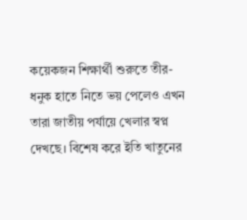কয়েকজন শিক্ষার্থী শুরুতে তীর-ধনুক হাতে নিতে ভয় পেলেও এখন তারা জাতীয় পর্যায়ে খেলার স্বপ্ন দেখছে। বিশেষ করে ইতি খাতুনের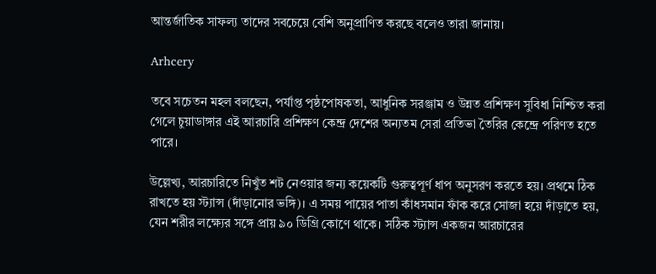আন্তর্জাতিক সাফল্য তাদের সবচেয়ে বেশি অনুপ্রাণিত করছে বলেও তারা জানায়।

Arhcery

তবে সচেতন মহল বলছেন, পর্যাপ্ত পৃষ্ঠপোষকতা, আধুনিক সরঞ্জাম ও উন্নত প্রশিক্ষণ সুবিধা নিশ্চিত করা গেলে চুয়াডাঙ্গার এই আরচারি প্রশিক্ষণ কেন্দ্র দেশের অন্যতম সেরা প্রতিভা তৈরির কেন্দ্রে পরিণত হতে পারে।

উল্লেখ্য, আরচারিতে নিখুঁত শট নেওয়ার জন্য কয়েকটি গুরুত্বপূর্ণ ধাপ অনুসরণ করতে হয়। প্রথমে ঠিক রাখতে হয় স্ট্যান্স (দাঁড়ানোর ভঙ্গি)। এ সময় পায়ের পাতা কাঁধসমান ফাঁক করে সোজা হয়ে দাঁড়াতে হয়, যেন শরীর লক্ষ্যের সঙ্গে প্রায় ৯০ ডিগ্রি কোণে থাকে। সঠিক স্ট্যান্স একজন আরচারের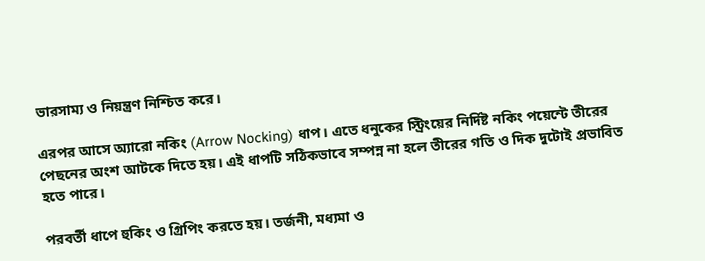ভারসাম্য ও নিয়ন্ত্রণ নিশ্চিত করে।

এরপর আসে অ্যারো নকিং (Arrow Nocking) ধাপ। এতে ধনুকের স্ট্রিংয়ের নির্দিষ্ট নকিং পয়েন্টে তীরের পেছনের অংশ আটকে দিতে হয়। এই ধাপটি সঠিকভাবে সম্পন্ন না হলে তীরের গতি ও দিক দুটোই প্রভাবিত হতে পারে।

পরবর্তী ধাপে হুকিং ও গ্রিপিং করতে হয়। তর্জনী, মধ্যমা ও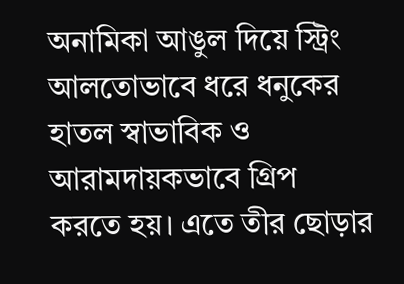অনামিকা আঙুল দিয়ে স্ট্রিং আলতোভাবে ধরে ধনুকের হাতল স্বাভাবিক ও আরামদায়কভাবে গ্রিপ করতে হয়। এতে তীর ছোড়ার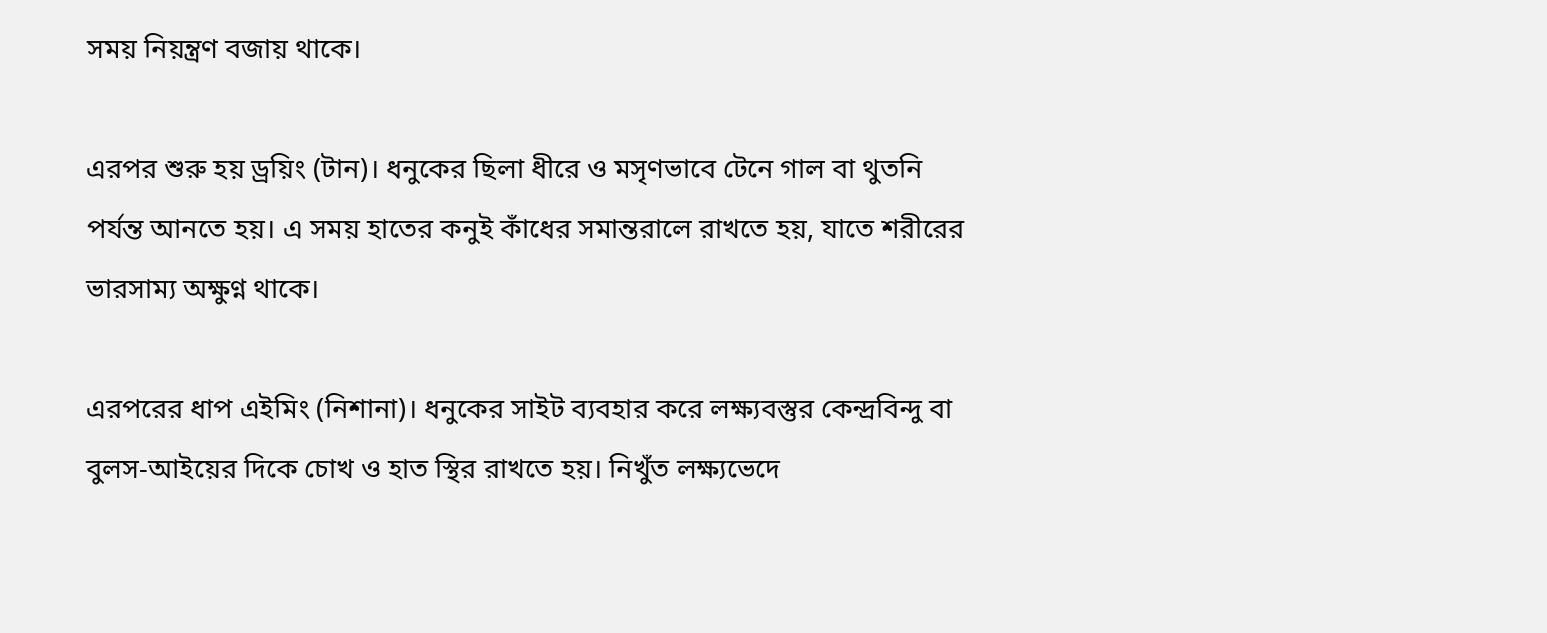সময় নিয়ন্ত্রণ বজায় থাকে।

এরপর শুরু হয় ড্রয়িং (টান)। ধনুকের ছিলা ধীরে ও মসৃণভাবে টেনে গাল বা থুতনি পর্যন্ত আনতে হয়। এ সময় হাতের কনুই কাঁধের সমান্তরালে রাখতে হয়, যাতে শরীরের ভারসাম্য অক্ষুণ্ন থাকে।

এরপরের ধাপ এইমিং (নিশানা)। ধনুকের সাইট ব্যবহার করে লক্ষ্যবস্তুর কেন্দ্রবিন্দু বা বুলস-আইয়ের দিকে চোখ ও হাত স্থির রাখতে হয়। নিখুঁত লক্ষ্যভেদে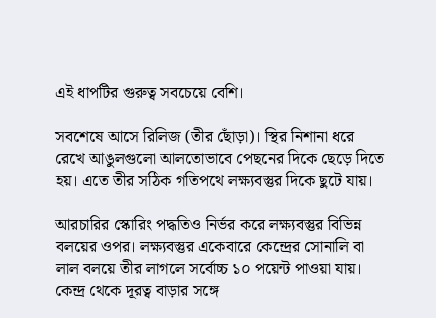এই ধাপটির গুরুত্ব সবচেয়ে বেশি।

সবশেষে আসে রিলিজ (তীর ছোঁড়া)। স্থির নিশানা ধরে রেখে আঙুলগুলো আলতোভাবে পেছনের দিকে ছেড়ে দিতে হয়। এতে তীর সঠিক গতিপথে লক্ষ্যবস্তুর দিকে ছুটে যায়।

আরচারির স্কোরিং পদ্ধতিও নির্ভর করে লক্ষ্যবস্তুর বিভিন্ন বলয়ের ওপর। লক্ষ্যবস্তুর একেবারে কেন্দ্রের সোনালি বা লাল বলয়ে তীর লাগলে সর্বোচ্চ ১০ পয়েন্ট পাওয়া যায়। কেন্দ্র থেকে দূরত্ব বাড়ার সঙ্গে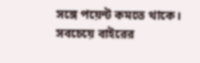সঙ্গে পয়েন্ট কমতে থাকে। সবচেয়ে বাইরের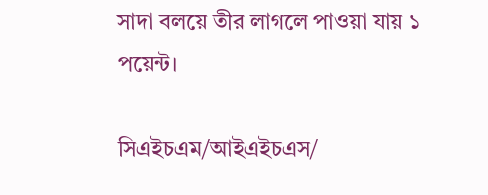সাদা বলয়ে তীর লাগলে পাওয়া যায় ১ পয়েন্ট।

সিএইচএম/আইএইচএস/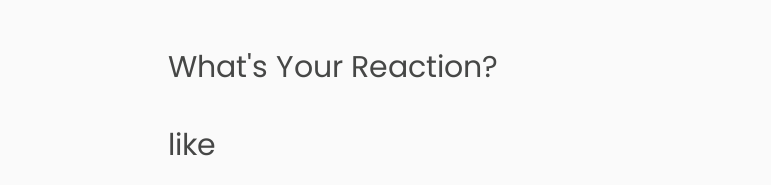What's Your Reaction?

like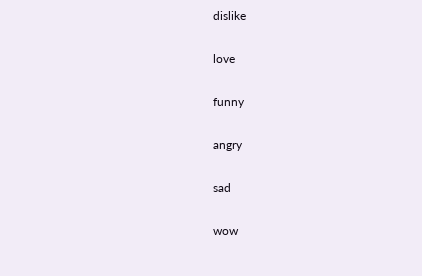dislike

love

funny

angry

sad

wow